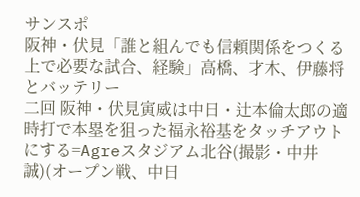サンスポ
阪神・伏見「誰と組んでも信頼関係をつくる上で必要な試合、経験」高橋、才木、伊藤将とバッテリー
二回 阪神・伏見寅威は中日・辻本倫太郎の適時打で本塁を狙った福永裕基をタッチアウトにする=Agreスタジアム北谷(撮影・中井誠)(オープン戦、中日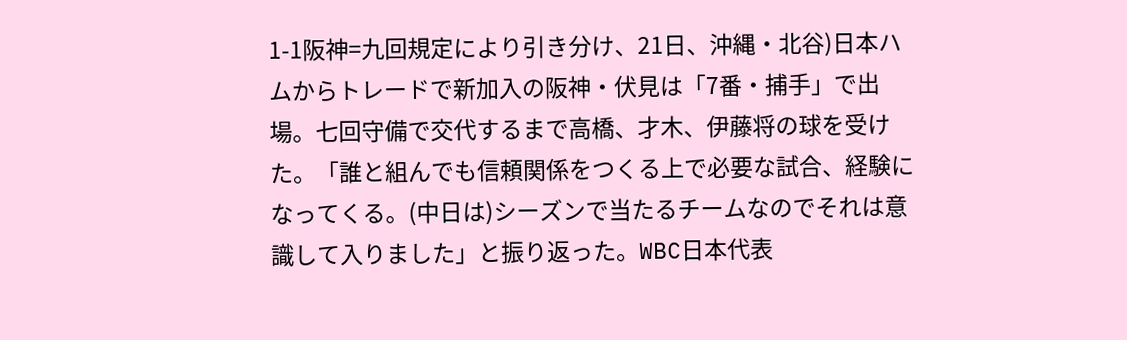1-1阪神=九回規定により引き分け、21日、沖縄・北谷)日本ハムからトレードで新加入の阪神・伏見は「7番・捕手」で出場。七回守備で交代するまで高橋、才木、伊藤将の球を受けた。「誰と組んでも信頼関係をつくる上で必要な試合、経験になってくる。(中日は)シーズンで当たるチームなのでそれは意識して入りました」と振り返った。WBC日本代表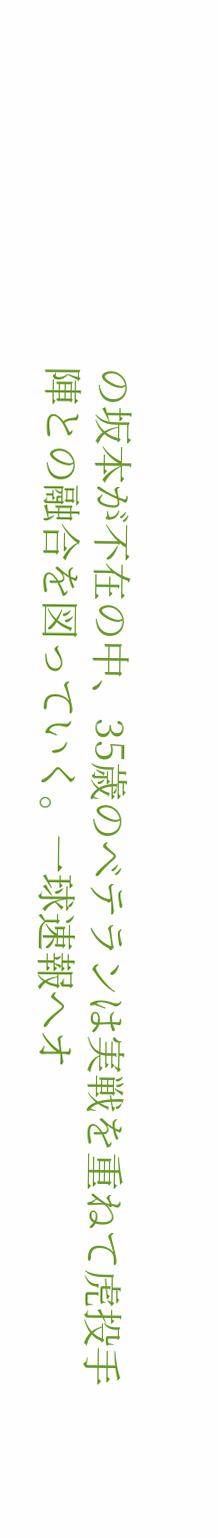の坂本が不在の中、35歳のベテランは実戦を重ねて虎投手陣との融合を図っていく。一球速報へオ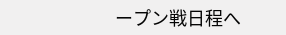ープン戦日程へ